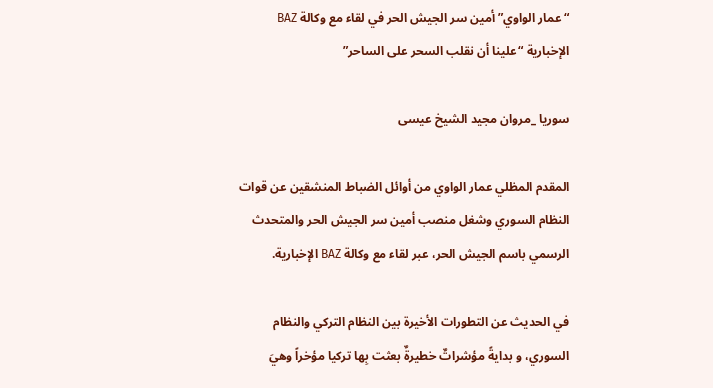“عمار الواوي” أمين سر الجيش الحر في لقاء مع وكالة BAZ الإخبارية “علينا أن نقلب السحر على الساحر”

سوريا _مروان مجيد الشيخ عيسى

المقدم المظلي عمار الواوي من أوائل الضباط المنشقين عن قوات النظام السوري وشغل منصب أمين سر الجيش الحر والمتحدث الرسمي باسم الجيش الحر، عبر لقاء مع وكالة BAZ الإخبارية.

في الحديث عن التطورات الأخيرة بين النظام التركي والنظام السوري، و بدايةً مؤشراتٌ خطيرةٌ بعثت بِها تركيا مؤخراً وهيَ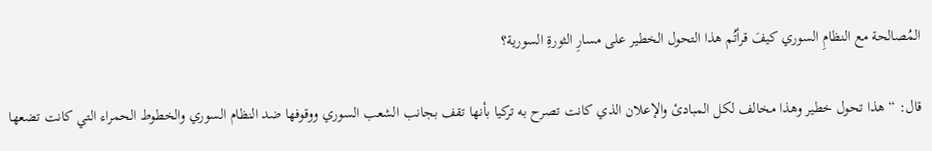المُصالحة مع النظامِ السوري كيفَ قرأتُم هذا التحول الخطير على مسارِ الثورةِ السورية؟

قال: “هذا تحول خطير وهذا مخالف لكل المبادئ والإعلان الذي كانت تصرح به تركيا بأنها تقف بجانب الشعب السوري ووقوفها ضد النظام السوري والخطوط الحمراء التي كانت تضعها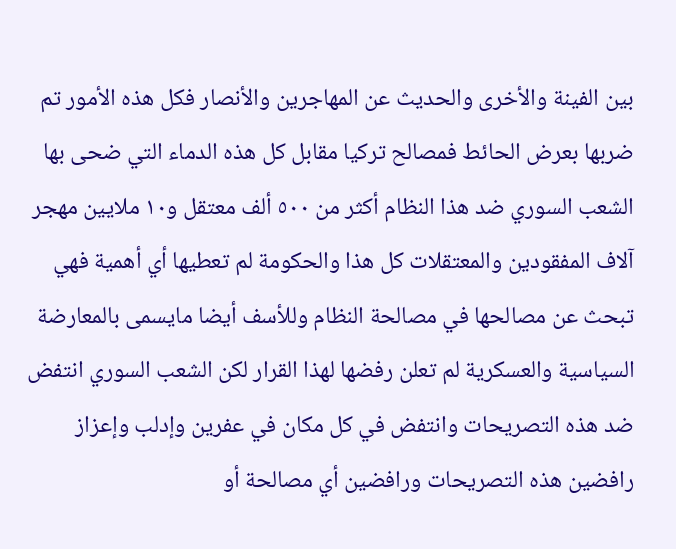بين الفينة والأخرى والحديث عن المهاجرين والأنصار فكل هذه الأمور تم ضربها بعرض الحائط فمصالح تركيا مقابل كل هذه الدماء التي ضحى بها الشعب السوري ضد هذا النظام أكثر من ٥٠٠ ألف معتقل و١٠ ملايين مهجر آلاف المفقودين والمعتقلات كل هذا والحكومة لم تعطيها أي أهمية فهي تبحث عن مصالحها في مصالحة النظام وللأسف أيضا مايسمى بالمعارضة السياسية والعسكرية لم تعلن رفضها لهذا القرار لكن الشعب السوري انتفض ضد هذه التصريحات وانتفض في كل مكان في عفرين وإدلب وإعزاز رافضين هذه التصريحات ورافضين أي مصالحة أو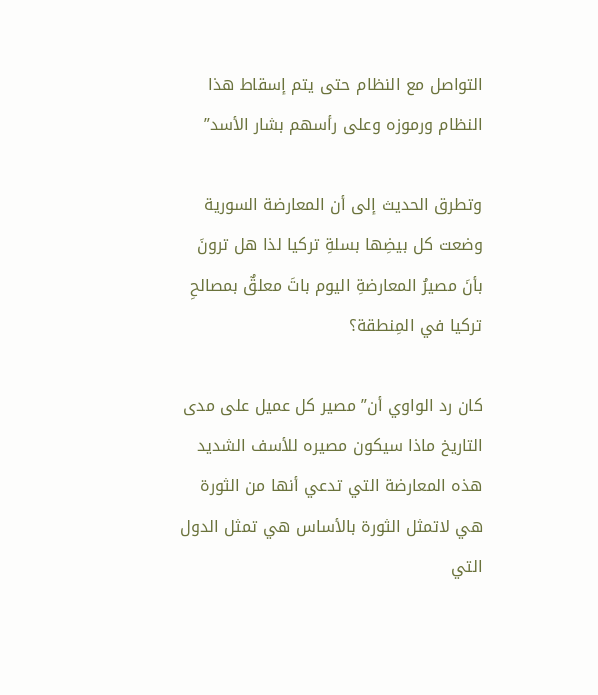التواصل مع النظام حتى يتم إسقاط هذا النظام ورموزه وعلى رأسهم بشار الأسد”

وتطرق الحديث إلى أن المعارضة السورية وضعت كل بيضِها بسلةِ تركيا لذا هل ترونَ بأنَ مصيرُ المعارضةِ اليوم باتَ معلقٌ بمصالحِ تركيا في المِنطقة؟

كان رد الواوي أن” مصير كل عميل على مدى التاريخ ماذا سيكون مصيره للأسف الشديد هذه المعارضة التي تدعي أنها من الثورة هي لاتمثل الثورة بالأساس هي تمثل الدول التي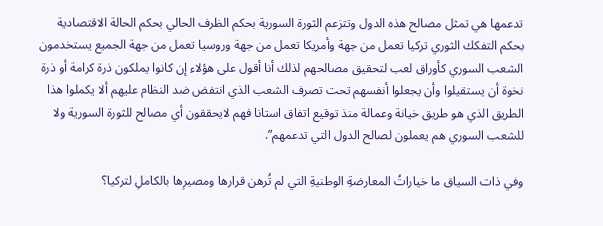تدعمها هي تمثل مصالح هذه الدول وتتزعم الثورة السورية بحكم الظرف الحالي بحكم الحالة الاقتصادية بحكم التفكك الثوري تركيا تعمل من جهة وأمريكا تعمل من جهة وروسيا تعمل من جهة الجميع يستخدمون الشعب السوري كأوراق لعب لتحقيق مصالحهم لذلك أنا أقول على هؤلاء إن كانوا يملكون ذرة كرامة أو ذرة نخوة أن يستقيلوا وأن يجعلوا أنفسهم تحت تصرف الشعب الذي انتفض ضد النظام عليهم ألا يكملوا هذا الطريق الذي هو طريق خيانة وعمالة منذ توقيع اتفاق استانا فهم لايحققون أي مصالح للثورة السورية ولا للشعب السوري هم يعملون لصالح الدول التي تدعمهم”.

وفي ذات السياق ما خياراتُ المعارضةِ الوطنيةِ التي لم تُرهن قرارها ومصيرِها بالكاملِ لتركيا؟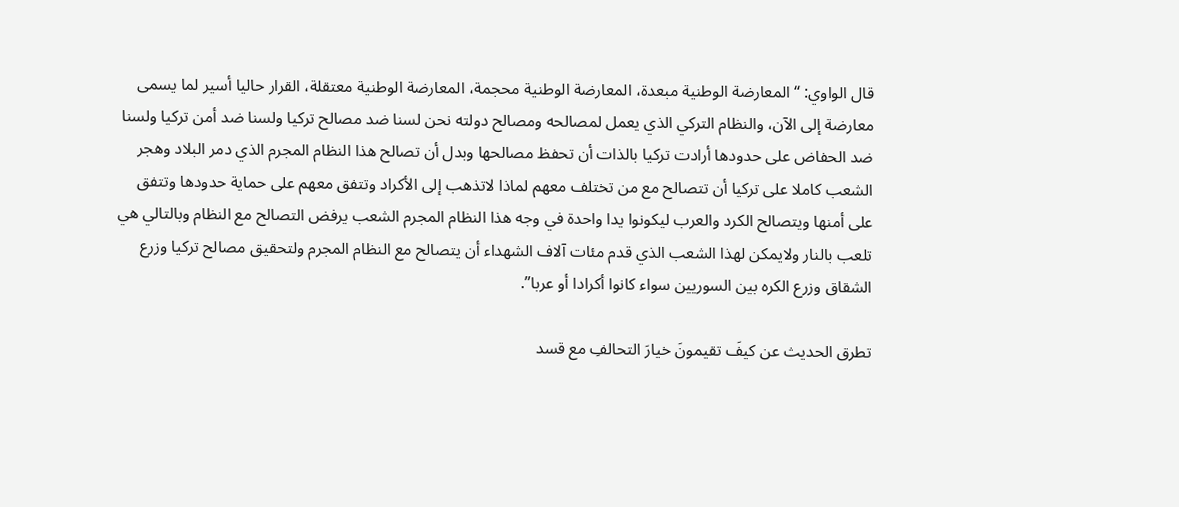قال الواوي: “المعارضة الوطنية مبعدة، المعارضة الوطنية محجمة، المعارضة الوطنية معتقلة، القرار حاليا أسير لما يسمى معارضة إلى الآن، والنظام التركي الذي يعمل لمصالحه ومصالح دولته نحن لسنا ضد مصالح تركيا ولسنا ضد أمن تركيا ولسنا ضد الحفاض على حدودها أرادت تركيا بالذات أن تحفظ مصالحها وبدل أن تصالح هذا النظام المجرم الذي دمر البلاد وهجر الشعب كاملا على تركيا أن تتصالح مع من تختلف معهم لماذا لاتذهب إلى الأكراد وتتفق معهم على حماية حدودها وتتفق على أمنها ويتصالح الكرد والعرب ليكونوا يدا واحدة في وجه هذا النظام المجرم الشعب يرفض التصالح مع النظام وبالتالي هي تلعب بالنار ولايمكن لهذا الشعب الذي قدم مئات آلاف الشهداء أن يتصالح مع النظام المجرم ولتحقيق مصالح تركيا وزرع الشقاق وزرع الكره بين السوريين سواء كانوا أكرادا أو عربا”.

تطرق الحديث عن كيفَ تقيمونَ خيارَ التحالفِ مع قسد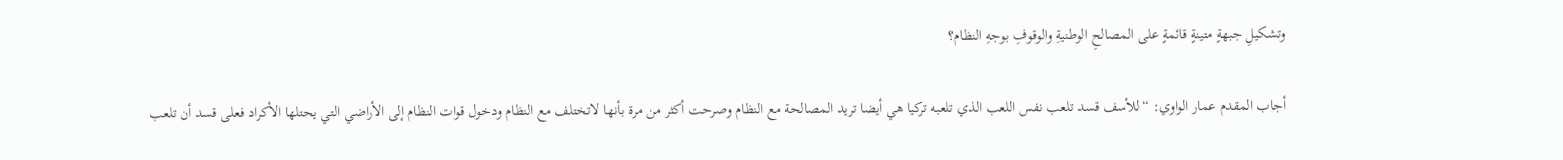وتشكيلِ جبهةٍ متينةٍ قائمةٍ على المصالحِ الوطنيةِ والوقوفِ بوجهِ النظام؟

أجاب المقدم عمار الواوي: “للأسف قسد تلعب نفس اللعب الذي تلعبه تركيا هي أيضا تريد المصالحة مع النظام وصرحت أكثر من مرة بأنها لاتختلف مع النظام ودخول قوات النظام إلى الأراضي التي يحتلها الأكراد فعلى قسد أن تلعب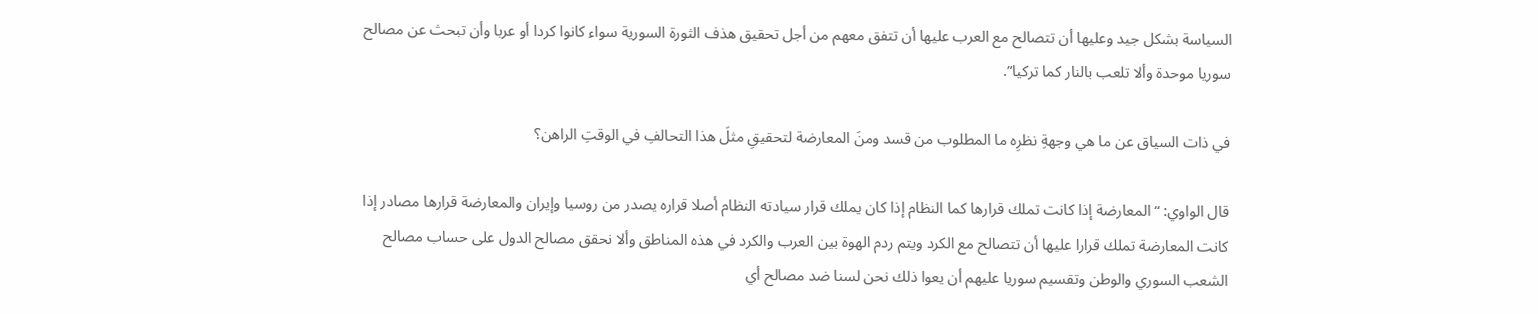السياسة بشكل جيد وعليها أن تتصالح مع العرب عليها أن تتفق معهم من أجل تحقيق هذف الثورة السورية سواء كانوا كردا أو عربا وأن تبحث عن مصالح سوريا موحدة وألا تلعب بالنار كما تركيا”.

في ذات السياق عن ما هي وجهةِ نظرِه ما المطلوب من قسد ومنَ المعارضة لتحقيقِ مثلَ هذا التحالفِ في الوقتِ الراهن؟

قال الواوي: “المعارضة إذا كانت تملك قرارها كما النظام إذا كان يملك قرار سيادته النظام أصلا قراره يصدر من روسيا وإيران والمعارضة قرارها مصادر إذا كانت المعارضة تملك قرارا عليها أن تتصالح مع الكرد ويتم ردم الهوة بين العرب والكرد في هذه المناطق وألا نحقق مصالح الدول على حساب مصالح الشعب السوري والوطن وتقسيم سوريا عليهم أن يعوا ذلك نحن لسنا ضد مصالح أي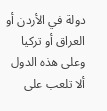دولة في الأردن أو العراق أو تركيا وعلى هذه الدول ألا تلعب على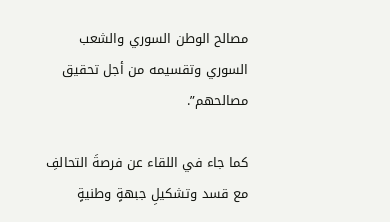مصالح الوطن السوري والشعب السوري وتقسيمه من أجل تحقيق مصالحهم”.

كما جاء في اللقاء عن فرصةَ التحالفِ مع قسد وتشكيلِ جبهةٍ وطنيةٍ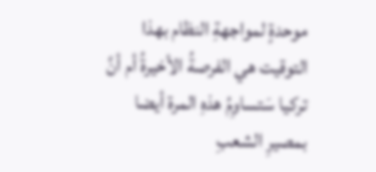موحدةٍ لمواجهةِ النظام بهذا التوقيت هي الفرصةُ الأخيرةُ أم أنَّ تركيا سَتساوِمُ هذهِ المرة أيضا بمصيرِ الشعبِ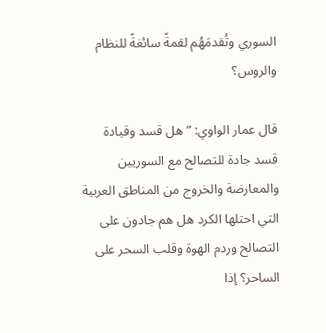السوري وتُقدمَهُم لقمةً سائغةً للنظام والروس؟

قال عمار الواوي: ” هل قسد وقيادة قسد جادة للتصالح مع السوريين والمعارضة والخروج من المناطق العربية التي احتلها الكرد هل هم جادون على التصالح وردم الهوة وقلب السحر على الساحر؟ إذا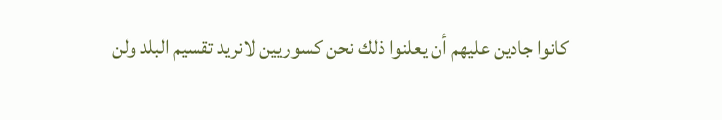كانوا جادين عليهم أن يعلنوا ذلك نحن كسوريين لانريد تقسيم البلد ولن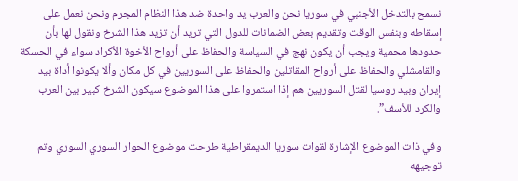نسمح بالتدخل الأجنبي في سوريا نحن والعرب يد واحدة ضد هذا النظام المجرم ونحن نعمل على إسقاطه وبنفس الوقت وتقديم بعض الضمانات للدول التي تريد أن تزيد هذا الشرخ ونقول لها بأن حدودها محمية ويجب أن يكون نهج في السياسة والحفاظ على أرواح الأخوة الأكراد سواء في الحسكة والقامشلي والحفاظ على أرواح المقاتلين والحفاظ على السوريين في كل مكان وألا يكونوا أداة بيد إيران وبيد روسيا لقتل السوريين هم إذا استمروا على هذا الموضوع سيكون الشرخ كبير بين العرب والكرد للأسف”.

وفي ذات الموضوع الإشارة لقوات سوريا الديمقراطية طرحت موضوع الحوار السوري السوري وتم توجيهه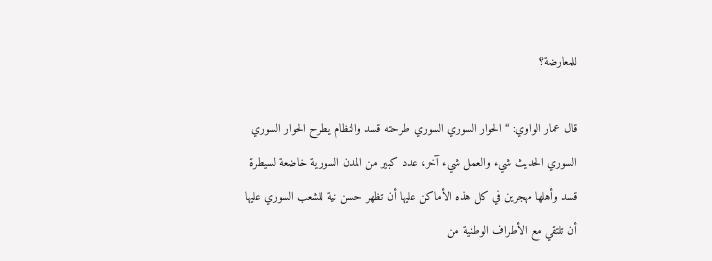للمعارضة؟

قال عمار الواوي: “الحوار السوري السوري طرحته قسد والنظام يطرح الحوار السوري السوري الحديث شيء والعمل شيء آخر، عدد كبير من المدن السورية خاضعة لسيطرة قسد وأهلها مهجرين في كل هذه الأماكن عليها أن تظهر حسن نية للشعب السوري عليها أن تلتقي مع الأطراف الوطنية من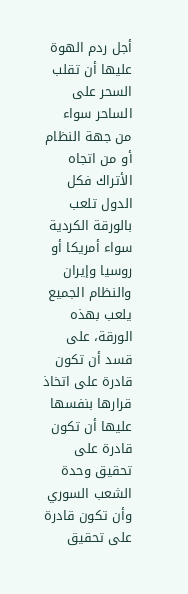أجل ردم الهوة عليها أن تقلب السحر على الساحر سواء من جهة النظام أو من اتجاه الأتراك فكل الدول تلعب بالورقة الكردية سواء أمريكا أو روسيا وإيران والنظام الجميع يلعب بهذه الورقة، على قسد أن تكون قادرة على اتخاذ قرارها بنفسها عليها أن تكون قادرة على تحقيق وحدة الشعب السوري وأن تكون قادرة على تحقيق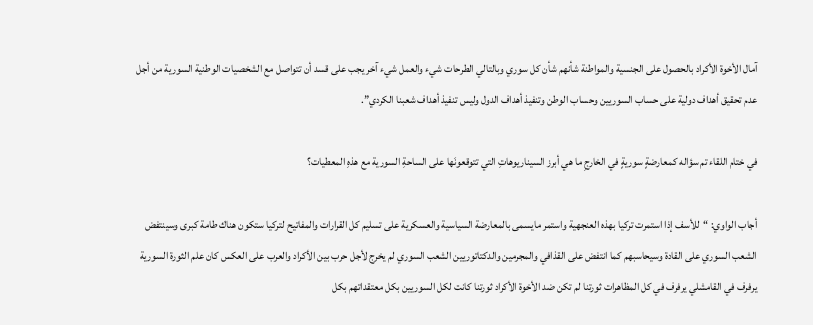آمال الأخوة الأكراد بالحصول على الجنسية والمواطنة شأنهم شأن كل سوري وبالتالي الطرحات شيء والعمل شيء آخر يجب على قسد أن تتواصل مع الشخصيات الوطنية السورية من أجل عدم تحقيق أهداف دولية على حساب السوريين وحساب الوطن وتنفيذ أهداف الدول وليس تنفيذ أهداف شعبنا الكردي”.

في ختام اللقاء تم سؤاله كمعارضةٍ سوريةٍ في الخارجِ ما هي أبرز السيناريوهاتِ التي تتوقعونَها على الساحةِ السورية مع هذهِ المعطيات؟

أجاب الواوي: “للأسف إذا استمرت تركيا بهذه العنجهية واستمر مايسمى بالمعارضة السياسية والعسكرية على تسليم كل القرارات والمفاتيح لتركيا ستكون هناك طامة كبرى وسينتفض الشعب السوري على القادة وسيحاسبهم كما انتفض على القذافي والمجرمين والدكتاتوريين الشعب السوري لم يخرج لأجل حرب بين الأكراد والعرب على العكس كان علم الثورة السورية يرفرف في القامشلي يرفرف في كل المظاهرات ثورتنا لم تكن ضد الأخوة الأكراد ثورتنا كانت لكل السوريين بكل معتقداتهم بكل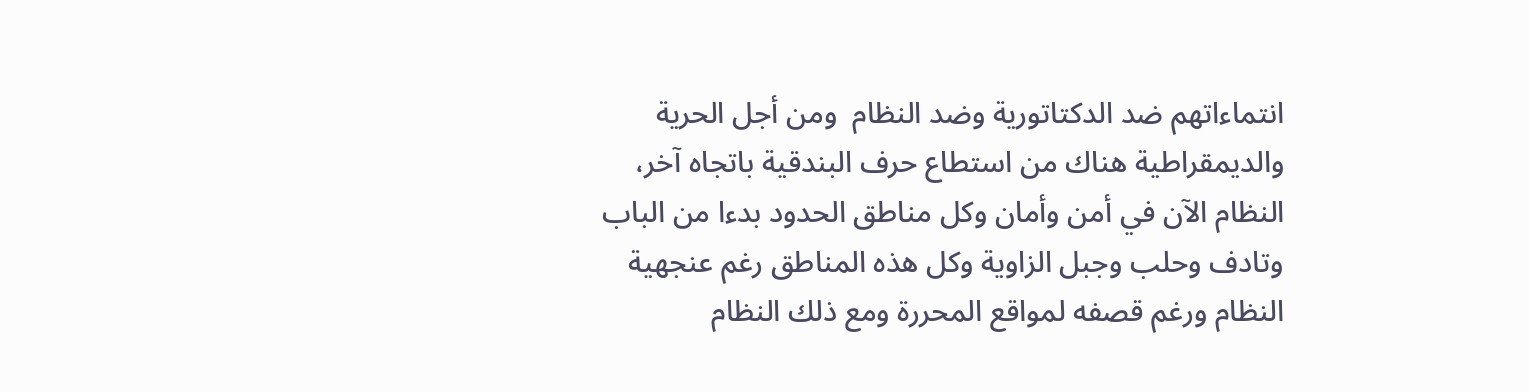انتماءاتهم ضد الدكتاتورية وضد النظام  ومن أجل الحرية والديمقراطية هناك من استطاع حرف البندقية باتجاه آخر، النظام الآن في أمن وأمان وكل مناطق الحدود بدءا من الباب وتادف وحلب وجبل الزاوية وكل هذه المناطق رغم عنجهية النظام ورغم قصفه لمواقع المحررة ومع ذلك النظام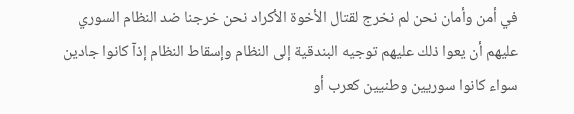في أمن وأمان نحن لم نخرج لقتال الأخوة الأكراد نحن خرجنا ضد النظام السوري عليهم أن يعوا ذلك عليهم توجيه البندقية إلى النظام وإسقاط النظام إذآ كانوا جادين سواء كانوا سوريين وطنيين كعرب أو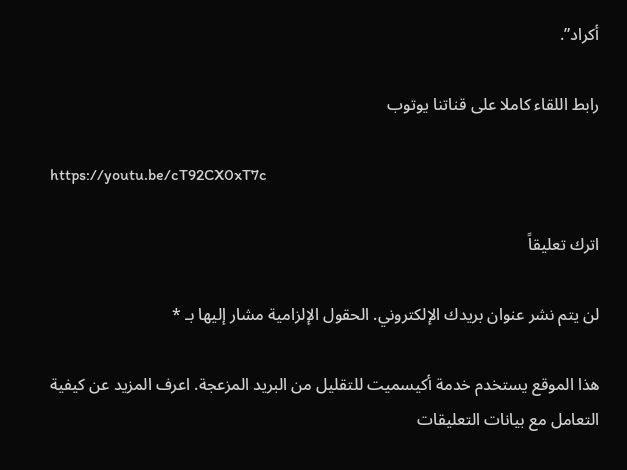أكراد”.

رابط اللقاء كاملا على قناتنا يوتوب

https://youtu.be/cT92CX0xT7c

اترك تعليقاً

لن يتم نشر عنوان بريدك الإلكتروني. الحقول الإلزامية مشار إليها بـ *

هذا الموقع يستخدم خدمة أكيسميت للتقليل من البريد المزعجة. اعرف المزيد عن كيفية التعامل مع بيانات التعليقات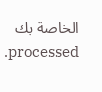الخاصة بك processed.